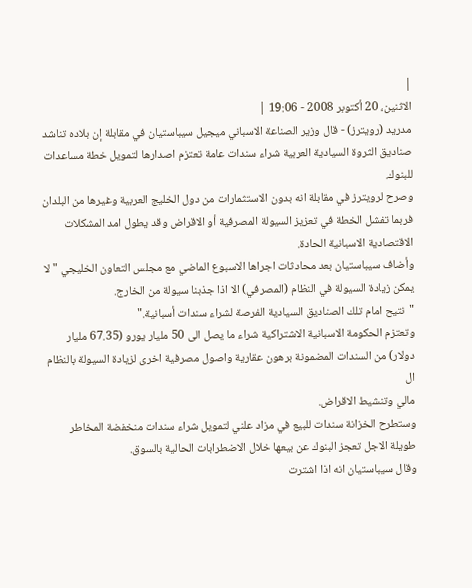|
الاثنين، 20 أكتوبر 2008 - 19:06 |
مدريد (رويترز) - قال وزير الصناعة الاسباني ميجيل سيباستيان في مقابلة إن بلاده تناشد صناديق الثروة السيادية العربية شراء سندات عامة تعتزم اصدارها لتمويل خطة مساعدات للبنوك.
وصرح لرويترز في مقابلة انه بدون الاستثمارات من دول الخليج العربية وغيرها من البلدان فربما تفشل الخطة في تعزيز السيولة المصرفية أو الاقراض وقد يطول امد المشكلات الاقتصادية الاسبانية الحادة.
وأضاف سيباستيان بعد محادثات اجراها الاسبوع الماضي مع مجلس التعاون الخليجي "لا يمكن زيادة السيولة في النظام (المصرفي) الا اذا جذبنا سيولة من الخارج.
"نتيح امام تلك الصناديق السيادية الفرصة لشراء سندات أسبانية."
وتعتزم الحكومة الاسبانية الاشتراكية شراء ما يصل الى 50 مليار يورو (67.35 مليار دولار) من السندات المضمونة برهون عقارية واصول مصرفية اخرى لزيادة السيولة بالنظام ال
مالي وتنشيط الاقراض.
وستطرح الخزانة سندات للبيع في مزاد علني لتمويل شراء سندات منخفضة المخاطر طويلة الاجل تعجز البنوك عن بيعها خلال الاضطرابات الحالية بالسوق.
وقال سيباستيان انه اذا اشترت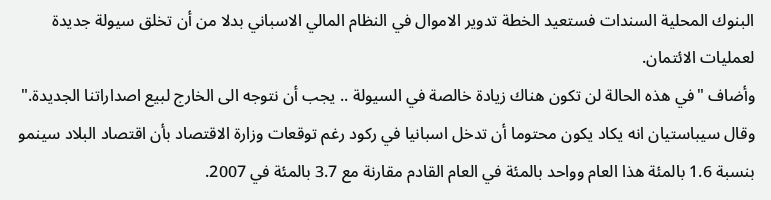البنوك المحلية السندات فستعيد الخطة تدوير الاموال في النظام المالي الاسباني بدلا من أن تخلق سيولة جديدة لعمليات الائتمان.
وأضاف "في هذه الحالة لن تكون هناك زيادة خالصة في السيولة .. يجب أن نتوجه الى الخارج لبيع اصداراتنا الجديدة."
وقال سيباستيان انه يكاد يكون محتوما أن تدخل اسبانيا في ركود رغم توقعات وزارة الاقتصاد بأن اقتصاد البلاد سينمو بنسبة 1.6 بالمئة هذا العام وواحد بالمئة في العام القادم مقارنة مع 3.7 بالمئة في 2007.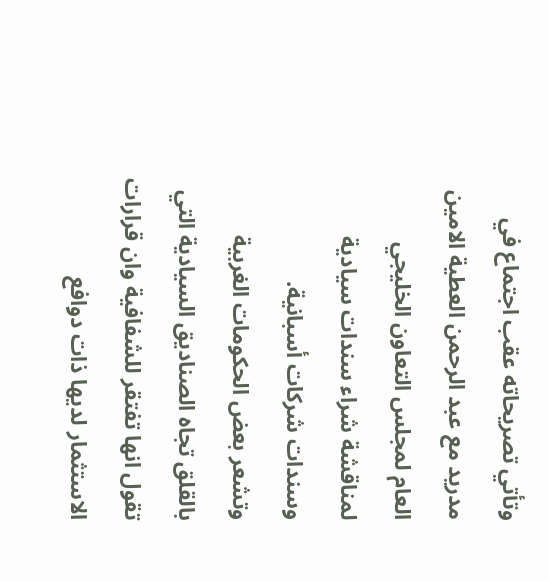وتأتي تصريحاته عقب اجتماع في مدريد مع عبد الرحمن العطية الامين العام لمجلس التعاون الخليجي لمناقشة شراء سندات سيادية وسندات شركات أسبانية.
وتشعر بعض الحكومات الغربية بالقلق تجاه الصناديق السيادية التي تقول انها تفتقر للشفافية وان قرارات الاستثمار لديها ذات دوافع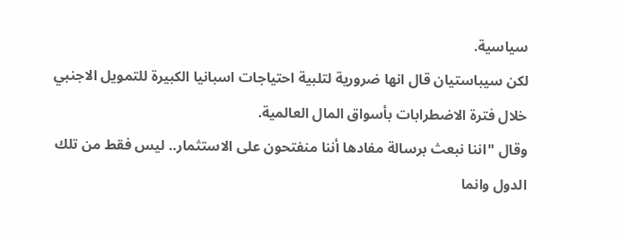سياسية.
لكن سيباستيان قال انها ضرورية لتلبية احتياجات اسبانيا الكبيرة للتمويل الاجنبي خلال فترة الاضطرابات بأسواق المال العالمية.
وقال "اننا نبعث برسالة مفادها أننا منفتحون على الاستثمار.. ليس فقط من تلك الدول وانما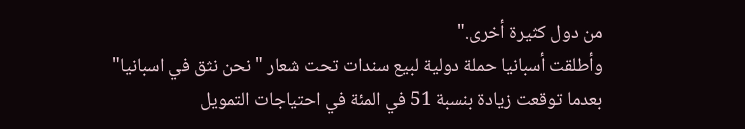من دول كثيرة أخرى."
وأطلقت أسبانيا حملة دولية لبيع سندات تحت شعار "نحن نثق في اسبانيا" بعدما توقعت زيادة بنسبة 51 في المئة في احتياجات التمويل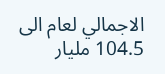الاجمالي لعام الى 104.5 مليار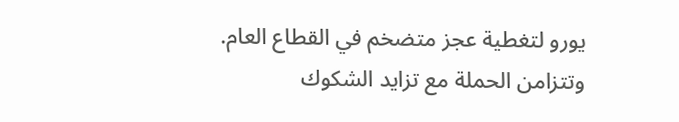يورو لتغطية عجز متضخم في القطاع العام.
وتتزامن الحملة مع تزايد الشكوك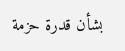بشأن قدرة حزمة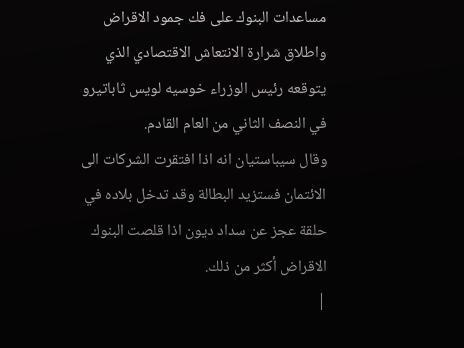مساعدات البنوك على فك جمود الاقراض واطلاق شرارة الانتعاش الاقتصادي الذي يتوقعه رئيس الوزراء خوسيه لويس ثاباتيرو في النصف الثاني من العام القادم.
وقال سيباستيان انه اذا افتقرت الشركات الى الائتمان فستزيد البطالة وقد تدخل بلاده في حلقة عجز عن سداد ديون اذا قلصت البنوك الاقراض أكثر من ذلك.
|